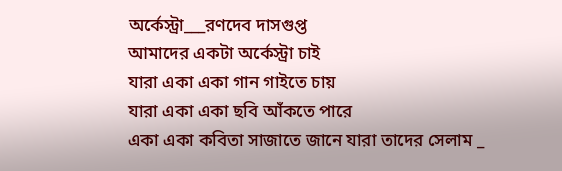অর্কেস্ট্রা___রণদেব দাসগুপ্ত
আমাদের একটা অর্কেস্ট্রা চাই
যারা একা একা গান গাইতে চায়
যারা একা একা ছবি আঁকতে পারে
একা একা কবিতা সাজাতে জানে যারা তাদের সেলাম _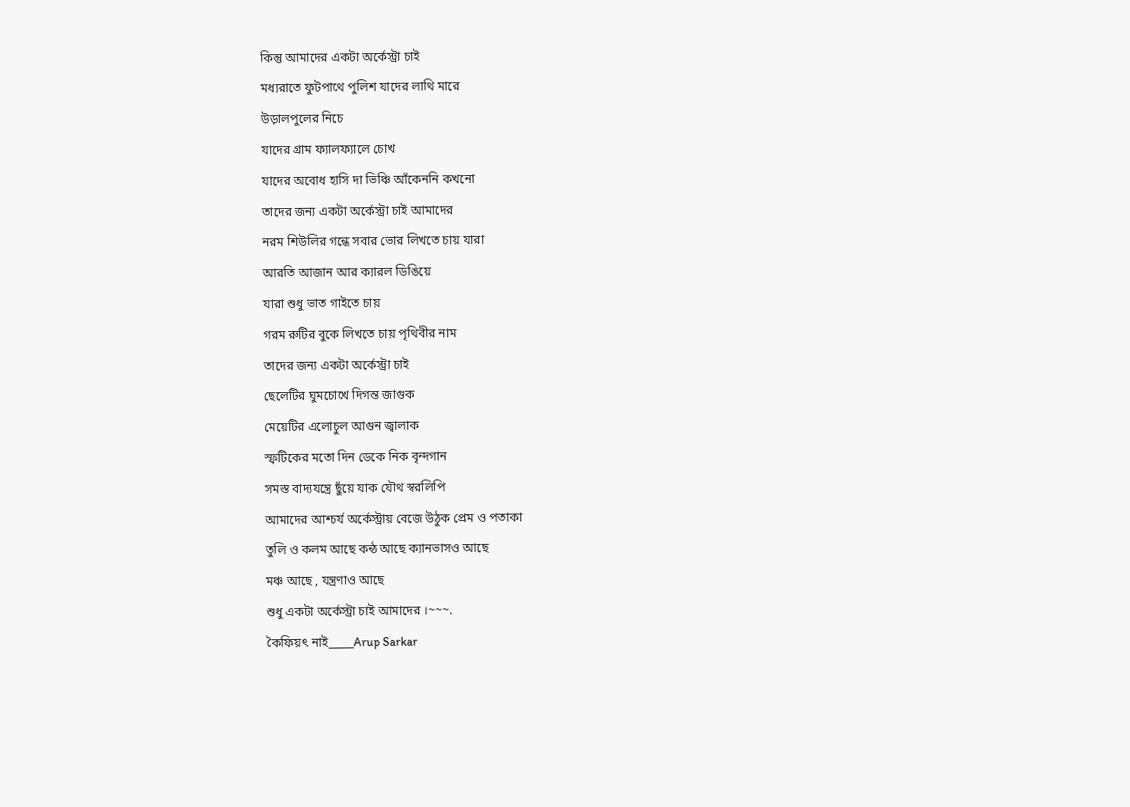কিন্তু আমাদের একটা অর্কেস্ট্রা চাই
মধ্যরাতে ফুটপাথে পুলিশ যাদের লাথি মারে
উড়ালপুলের নিচে
যাদের গ্রাম ফ্যালফ্যালে চোখ
যাদের অবোধ হাসি দা ভিঞ্চি আঁকেননি কখনো
তাদের জন্য একটা অর্কেস্ট্রা চাই আমাদের
নরম শিউলির গন্ধে সবার ভোর লিখতে চায় যারা
আরতি আজান আর ক্যারল ডিঙিয়ে
যারা শুধু ভাত গাইতে চায়
গরম রুটির বুকে লিখতে চায় পৃথিবীর নাম
তাদের জন্য একটা অর্কেস্ট্রা চাই
ছেলেটির ঘুমচোখে দিগন্ত জাগুক
মেয়েটির এলোচুল আগুন জ্বালাক
স্ফটিকের মতো দিন ডেকে নিক বৃন্দগান
সমস্ত বাদ্যযন্ত্রে ছুঁয়ে যাক যৌথ স্বরলিপি
আমাদের আশ্চর্য অর্কেস্ট্রায় বেজে উঠুক প্রেম ও পতাকা
তুলি ও কলম আছে কন্ঠ আছে ক্যানভাসও আছে
মঞ্চ আছে , যন্ত্রণাও আছে
শুধু একটা অর্কেস্ট্রা চাই আমাদের ।~~~.
কৈফিয়ৎ নাই_____Arup Sarkar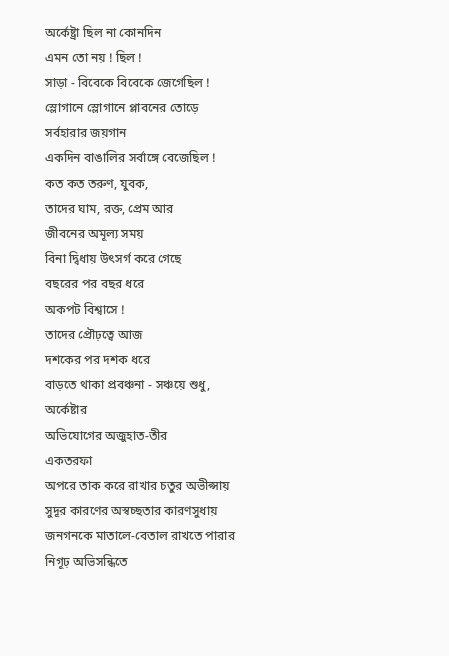অর্কেষ্ট্রা ছিল না কোনদিন
এমন তো নয় ! ছিল !
সাড়া - বিবেকে বিবেকে জেগেছিল !
স্লোগানে স্লোগানে প্লাবনের তোড়ে
সর্বহারার জয়গান
একদিন বাঙালির সর্বাঙ্গে বেজেছিল !
কত কত তরুণ, যুবক,
তাদের ঘাম, রক্ত, প্রেম আর
জীবনের অমূল্য সময়
বিনা দ্বিধায় উৎসর্গ করে গেছে
বছরের পর বছর ধরে
অকপট বিশ্বাসে !
তাদের প্রৌঢ়ত্বে আজ
দশকের পর দশক ধরে
বাড়তে থাকা প্রবঞ্চনা - সঞ্চয়ে শুধু,
অর্কেষ্টার
অভিযোগের অজুহাত-তীর
একতরফা
অপরে তাক করে রাখার চতুর অভীপ্সায়
সুদূর কারণের অস্বচ্ছতার কারণসুধায়
জনগনকে মাতালে-বেতাল রাখতে পারার
নিগূঢ় অভিসন্ধিতে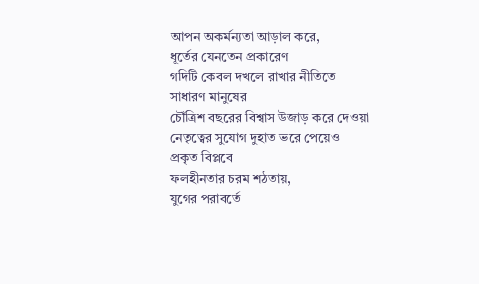আপন অকর্মন্যতা আড়াল করে,
ধূর্তের যেনতেন প্রকারেণ
গদিটি কেবল দখলে রাখার নীতিতে
সাধারণ মানুষের
চৌঁত্রিশ বছরের বিশ্বাস উজাড় করে দেওয়া
নেতৃত্বের সুযোগ দুহাত ভরে পেয়েও
প্রকৃত বিপ্লবে
ফলহীনতার চরম শঠতায়,
যুগের পরাবর্তে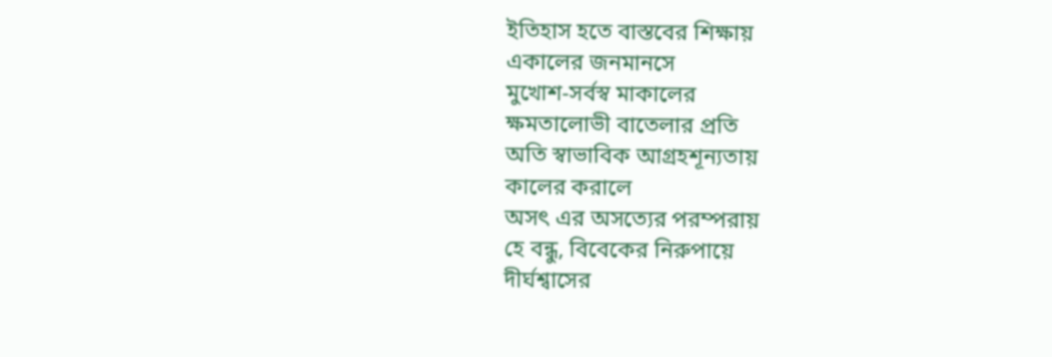ইতিহাস হতে বাস্তবের শিক্ষায়
একালের জনমানসে
মুখোশ-সর্বস্ব মাকালের
ক্ষমতালোভী বাতেলার প্রতি
অতি স্বাভাবিক আগ্রহশূন্যতায়
কালের করালে
অসৎ এর অসত্যের পরম্পরায়
হে বন্ধু, বিবেকের নিরুপায়ে
দীর্ঘশ্বাসের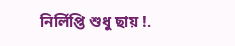নির্লিপ্তি শুধু ছায় !.